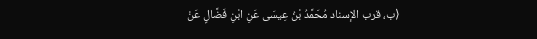⟨ب، قرب الإسناد مُحَمَّدُ بْنُ عِيسَى عَنِ ابْنِ فَضَّالٍ عَنْ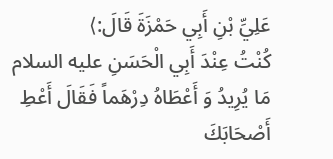عَلِيِّ بْنِ أَبِي حَمْزَةَ قَالَ:⟩
كُنْتُ عِنْدَ أَبِي الْحَسَنِ عليه السلام مَا يُرِيدُ وَ أَعْطَاهُ دِرْهَماً فَقَالَ أَعْطِ أَصْحَابَكَ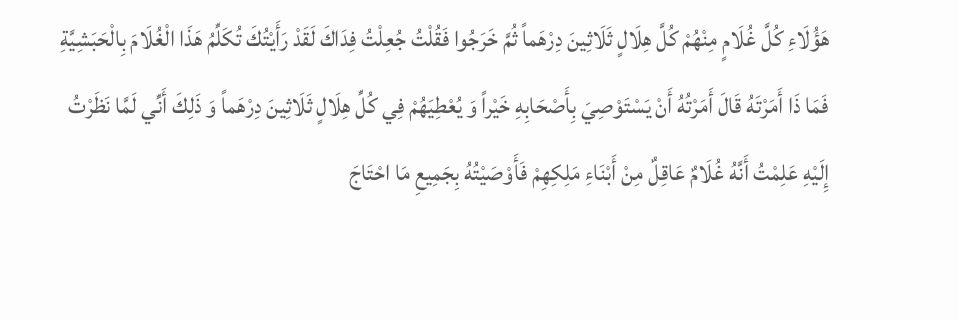هَؤُلَاءِ كُلَّ غُلَامٍ مِنْهُمْ كُلَّ هِلَالٍ ثَلَاثِينَ دِرْهَماً ثُمَّ خَرَجُوا فَقُلْتُ جُعِلْتُ فِدَاكَ لَقَدْ رَأَيْتُكَ تُكَلِّمُ هَذَا الْغُلَامَ بِالْحَبَشِيَّةِ فَمَا ذَا أَمَرْتَهُ قَالَ أَمَرْتُهُ أَنْ يَسْتَوْصِيَ بِأَصْحَابِهِ خَيْراً وَ يُعْطِيَهُمْ فِي كُلِّ هِلَالٍ ثَلَاثِينَ دِرْهَماً وَ ذَلِكَ أَنِّي لَمَّا نَظَرْتُ إِلَيْهِ عَلِمْتُ أَنَّهُ غُلَامٌ عَاقِلٌ مِنْ أَبْنَاءِ مَلِكِهِمْ فَأَوْصَيْتُهُ بِجَمِيعِ مَا احْتَاجَ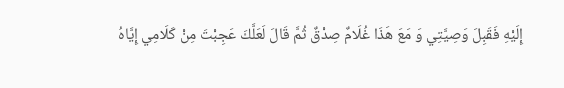إِلَيْهِ فَقَبِلَ وَصِيَّتِي وَ مَعَ هَذَا غُلَامٌ صِدْقٌ ثُمَّ قَالَ لَعَلَّكَ عَجِبْتَ مِنْ كَلَامِي إِيَّاهُ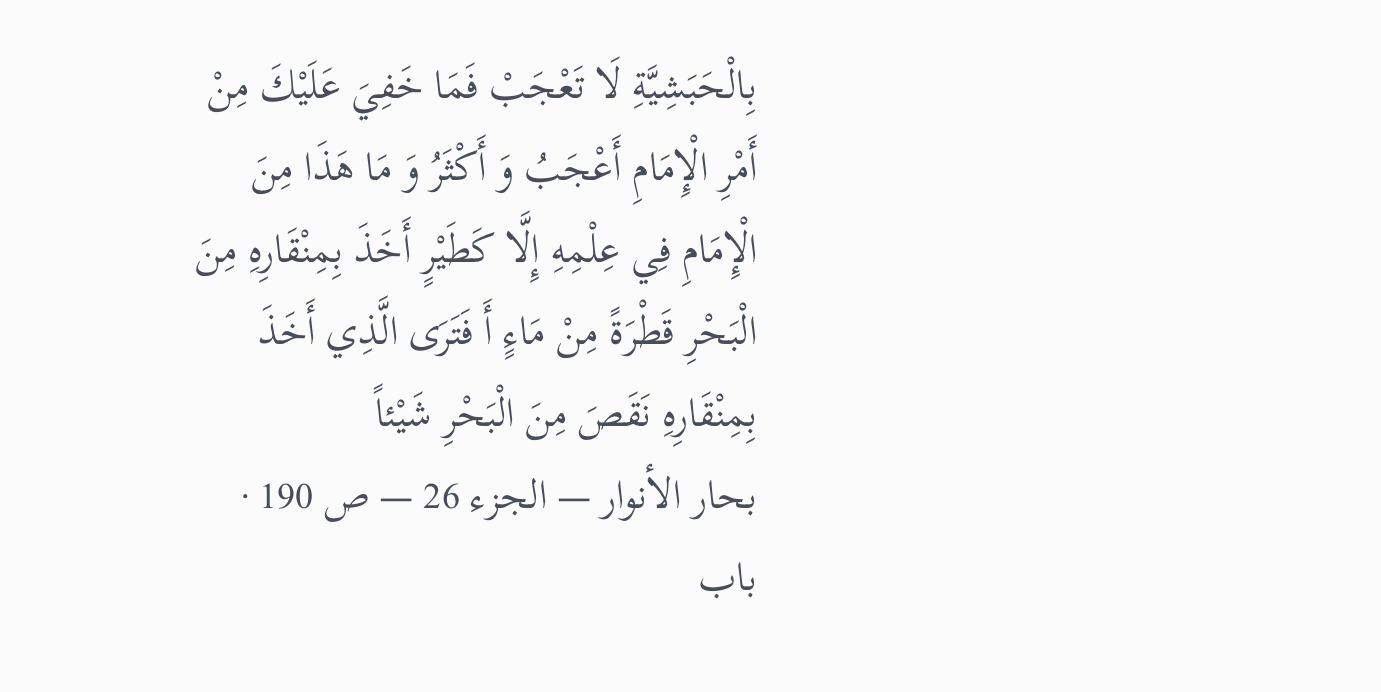بِالْحَبَشِيَّةِ لَا تَعْجَبْ فَمَا خَفِيَ عَلَيْكَ مِنْ أَمْرِ الْإِمَامِ أَعْجَبُ وَ أَكْثَرُ وَ مَا هَذَا مِنَ الْإِمَامِ فِي عِلْمِهِ إِلَّا كَطَيْرٍ أَخَذَ بِمِنْقَارِهِ مِنَ الْبَحْرِ قَطْرَةً مِنْ مَاءٍ أَ فَتَرَى الَّذِي أَخَذَ بِمِنْقَارِهِ نَقَصَ مِنَ الْبَحْرِ شَيْئاً
بحار الأنوار — الجزء 26 — ص 190 · باب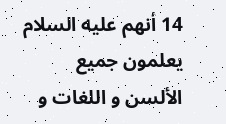14 أنهم عليه السلام يعلمون جميع الألسن و اللغات و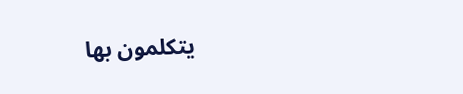يتكلمون بها